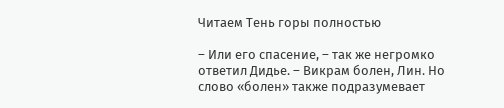Читаем Тень горы полностью

– Или его спасение, – так же негромко ответил Дидье. – Викрам болен, Лин. Но слово «болен» также подразумевает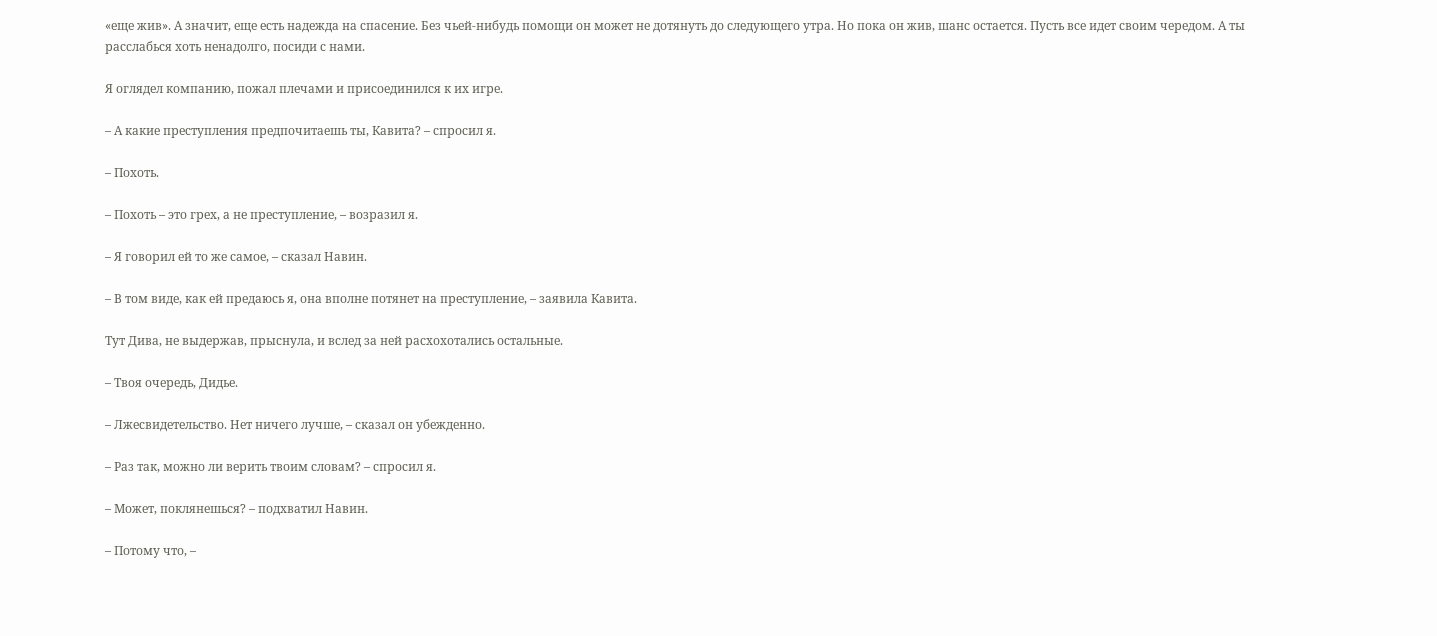«еще жив». А значит, еще есть надежда на спасение. Без чьей-нибудь помощи он может не дотянуть до следующего утра. Но пока он жив, шанс остается. Пусть все идет своим чередом. А ты расслабься хоть ненадолго, посиди с нами.

Я оглядел компанию, пожал плечами и присоединился к их игре.

– А какие преступления предпочитаешь ты, Кавита? – спросил я.

– Похоть.

– Похоть – это грех, а не преступление, – возразил я.

– Я говорил ей то же самое, – сказал Навин.

– В том виде, как ей предаюсь я, она вполне потянет на преступление, – заявила Кавита.

Тут Дива, не выдержав, прыснула, и вслед за ней расхохотались остальные.

– Твоя очередь, Дидье.

– Лжесвидетельство. Нет ничего лучше, – сказал он убежденно.

– Раз так, можно ли верить твоим словам? – спросил я.

– Может, поклянешься? – подхватил Навин.

– Потому что, –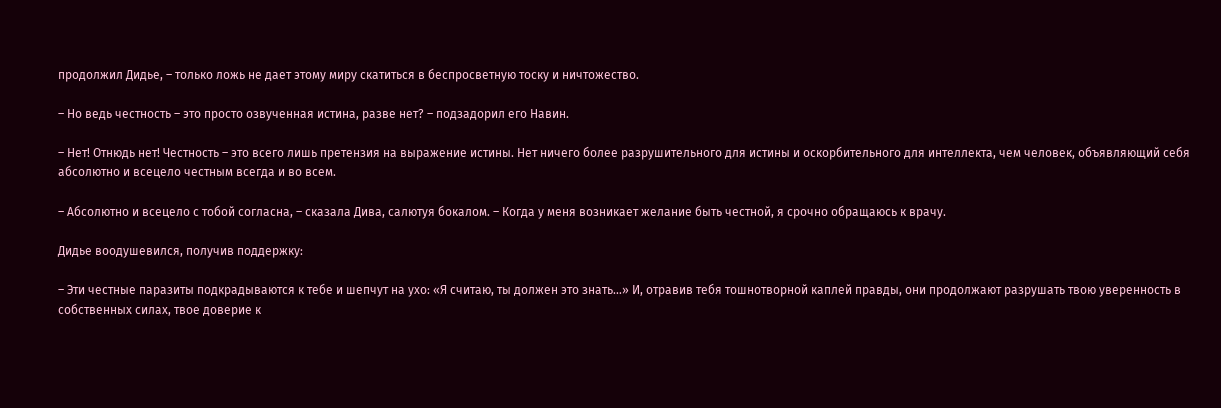продолжил Дидье, – только ложь не дает этому миру скатиться в беспросветную тоску и ничтожество.

– Но ведь честность – это просто озвученная истина, разве нет? – подзадорил его Навин.

– Нет! Отнюдь нет! Честность – это всего лишь претензия на выражение истины. Нет ничего более разрушительного для истины и оскорбительного для интеллекта, чем человек, объявляющий себя абсолютно и всецело честным всегда и во всем.

– Абсолютно и всецело с тобой согласна, – сказала Дива, салютуя бокалом. – Когда у меня возникает желание быть честной, я срочно обращаюсь к врачу.

Дидье воодушевился, получив поддержку:

– Эти честные паразиты подкрадываются к тебе и шепчут на ухо: «Я считаю, ты должен это знать…» И, отравив тебя тошнотворной каплей правды, они продолжают разрушать твою уверенность в собственных силах, твое доверие к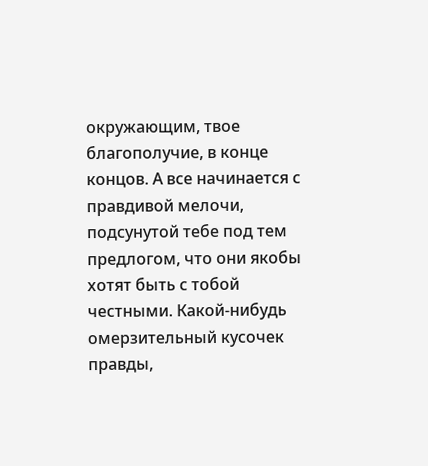окружающим, твое благополучие, в конце концов. А все начинается с правдивой мелочи, подсунутой тебе под тем предлогом, что они якобы хотят быть с тобой честными. Какой-нибудь омерзительный кусочек правды,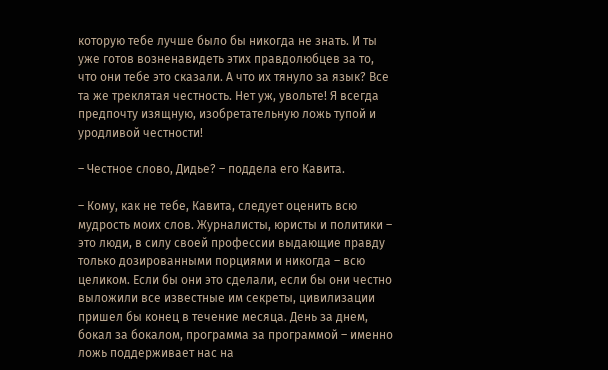которую тебе лучше было бы никогда не знать. И ты уже готов возненавидеть этих правдолюбцев за то, что они тебе это сказали. А что их тянуло за язык? Все та же треклятая честность. Нет уж, увольте! Я всегда предпочту изящную, изобретательную ложь тупой и уродливой честности!

– Честное слово, Дидье? – поддела его Кавита.

– Кому, как не тебе, Кавита, следует оценить всю мудрость моих слов. Журналисты, юристы и политики – это люди, в силу своей профессии выдающие правду только дозированными порциями и никогда – всю целиком. Если бы они это сделали, если бы они честно выложили все известные им секреты, цивилизации пришел бы конец в течение месяца. День за днем, бокал за бокалом, программа за программой – именно ложь поддерживает нас на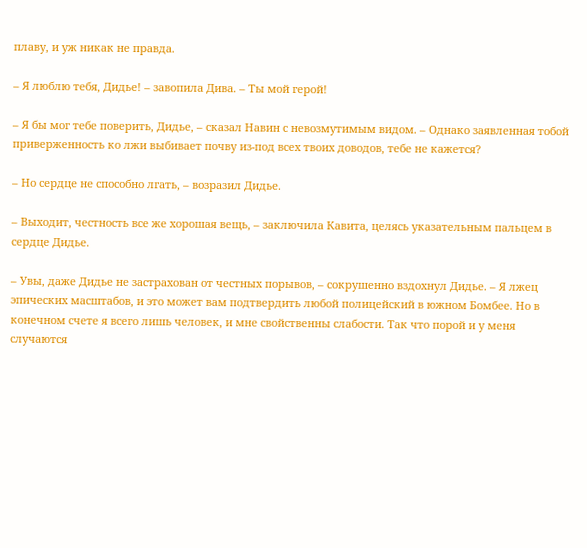плаву, и уж никак не правда.

– Я люблю тебя, Дидье! – завопила Дива. – Ты мой герой!

– Я бы мог тебе поверить, Дидье, – сказал Навин с невозмутимым видом. – Однако заявленная тобой приверженность ко лжи выбивает почву из-под всех твоих доводов, тебе не кажется?

– Но сердце не способно лгать, – возразил Дидье.

– Выходит, честность все же хорошая вещь, – заключила Кавита, целясь указательным пальцем в сердце Дидье.

– Увы, даже Дидье не застрахован от честных порывов, – сокрушенно вздохнул Дидье. – Я лжец эпических масштабов, и это может вам подтвердить любой полицейский в южном Бомбее. Но в конечном счете я всего лишь человек, и мне свойственны слабости. Так что порой и у меня случаются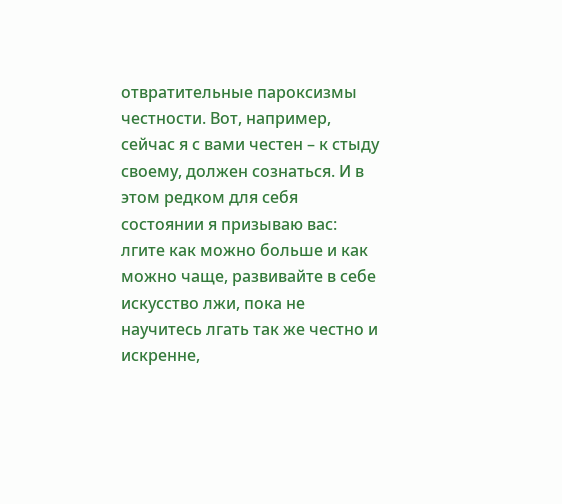отвратительные пароксизмы честности. Вот, например, сейчас я с вами честен – к стыду своему, должен сознаться. И в этом редком для себя состоянии я призываю вас: лгите как можно больше и как можно чаще, развивайте в себе искусство лжи, пока не научитесь лгать так же честно и искренне,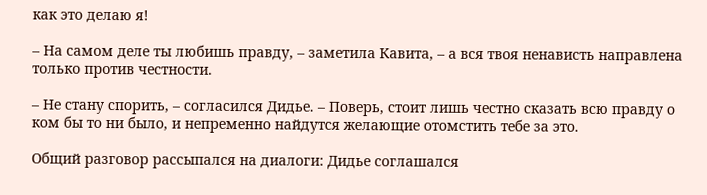как это делаю я!

– На самом деле ты любишь правду, – заметила Кавита, – а вся твоя ненависть направлена только против честности.

– Не стану спорить, – согласился Дидье. – Поверь, стоит лишь честно сказать всю правду о ком бы то ни было, и непременно найдутся желающие отомстить тебе за это.

Общий разговор рассыпался на диалоги: Дидье соглашался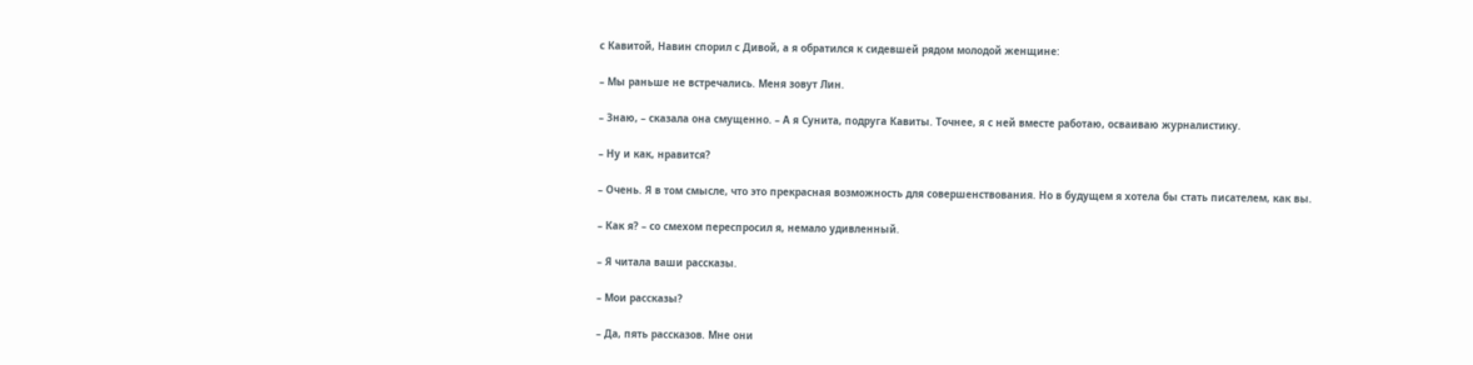с Кавитой, Навин спорил с Дивой, а я обратился к сидевшей рядом молодой женщине:

– Мы раньше не встречались. Меня зовут Лин.

– Знаю, – сказала она смущенно. – А я Сунита, подруга Кавиты. Точнее, я с ней вместе работаю, осваиваю журналистику.

– Ну и как, нравится?

– Очень. Я в том смысле, что это прекрасная возможность для совершенствования. Но в будущем я хотела бы стать писателем, как вы.

– Как я? – со смехом переспросил я, немало удивленный.

– Я читала ваши рассказы.

– Мои рассказы?

– Да, пять рассказов. Мне они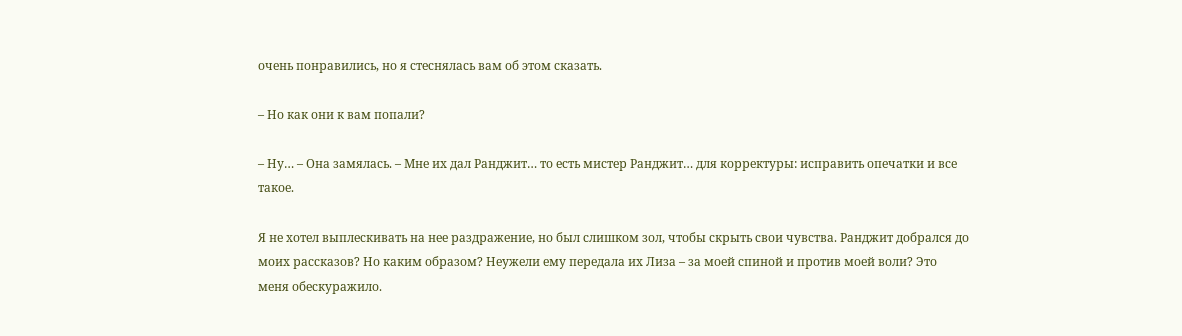очень понравились, но я стеснялась вам об этом сказать.

– Но как они к вам попали?

– Ну… – Она замялась. – Мне их дал Ранджит… то есть мистер Ранджит… для корректуры: исправить опечатки и все такое.

Я не хотел выплескивать на нее раздражение, но был слишком зол, чтобы скрыть свои чувства. Ранджит добрался до моих рассказов? Но каким образом? Неужели ему передала их Лиза – за моей спиной и против моей воли? Это меня обескуражило.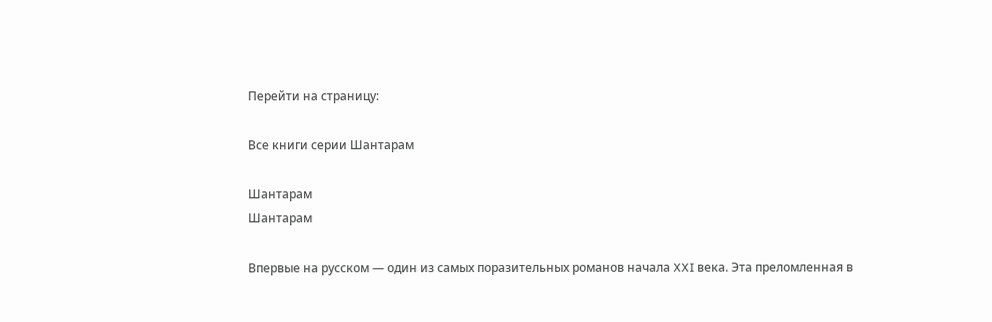Перейти на страницу:

Все книги серии Шантарам

Шантарам
Шантарам

Впервые на русском — один из самых поразительных романов начала XXI века. Эта преломленная в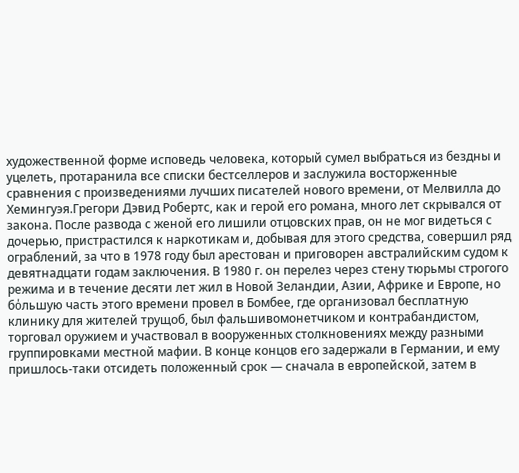художественной форме исповедь человека, который сумел выбраться из бездны и уцелеть, протаранила все списки бестселлеров и заслужила восторженные сравнения с произведениями лучших писателей нового времени, от Мелвилла до Хемингуэя.Грегори Дэвид Робертс, как и герой его романа, много лет скрывался от закона. После развода с женой его лишили отцовских прав, он не мог видеться с дочерью, пристрастился к наркотикам и, добывая для этого средства, совершил ряд ограблений, за что в 1978 году был арестован и приговорен австралийским судом к девятнадцати годам заключения. В 1980 г. он перелез через стену тюрьмы строгого режима и в течение десяти лет жил в Новой Зеландии, Азии, Африке и Европе, но бόльшую часть этого времени провел в Бомбее, где организовал бесплатную клинику для жителей трущоб, был фальшивомонетчиком и контрабандистом, торговал оружием и участвовал в вооруженных столкновениях между разными группировками местной мафии. В конце концов его задержали в Германии, и ему пришлось-таки отсидеть положенный срок — сначала в европейской, затем в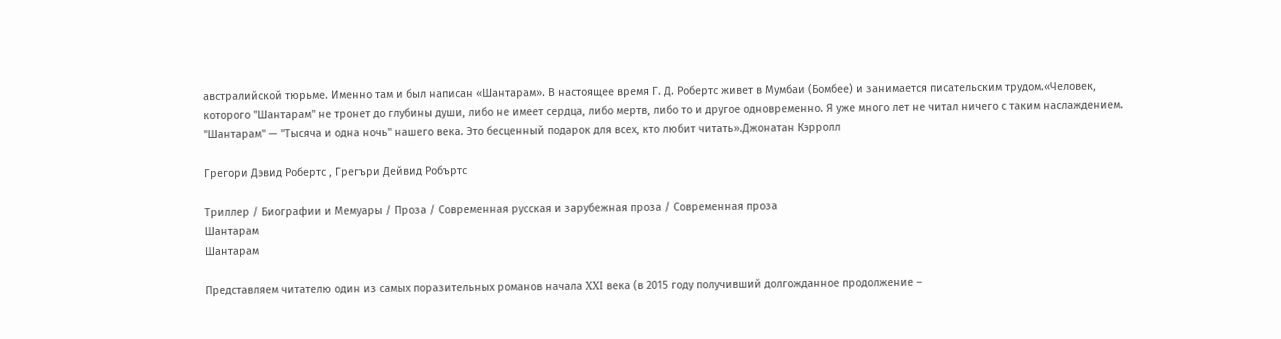австралийской тюрьме. Именно там и был написан «Шантарам». В настоящее время Г. Д. Робертс живет в Мумбаи (Бомбее) и занимается писательским трудом.«Человек, которого "Шантарам" не тронет до глубины души, либо не имеет сердца, либо мертв, либо то и другое одновременно. Я уже много лет не читал ничего с таким наслаждением. "Шантарам" — "Тысяча и одна ночь" нашего века. Это бесценный подарок для всех, кто любит читать».Джонатан Кэрролл

Грегори Дэвид Робертс , Грегъри Дейвид Робъртс

Триллер / Биографии и Мемуары / Проза / Современная русская и зарубежная проза / Современная проза
Шантарам
Шантарам

Представляем читателю один из самых поразительных романов начала XXI века (в 2015 году получивший долгожданное продолжение –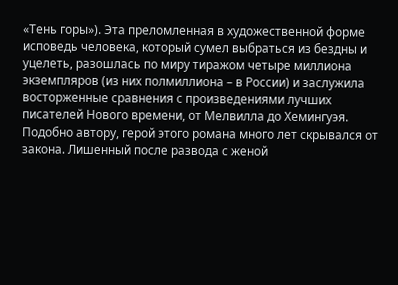«Тень горы»). Эта преломленная в художественной форме исповедь человека, который сумел выбраться из бездны и уцелеть, разошлась по миру тиражом четыре миллиона экземпляров (из них полмиллиона – в России) и заслужила восторженные сравнения с произведениями лучших писателей Нового времени, от Мелвилла до Хемингуэя. Подобно автору, герой этого романа много лет скрывался от закона. Лишенный после развода с женой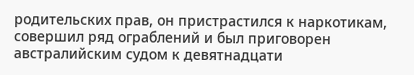родительских прав, он пристрастился к наркотикам, совершил ряд ограблений и был приговорен австралийским судом к девятнадцати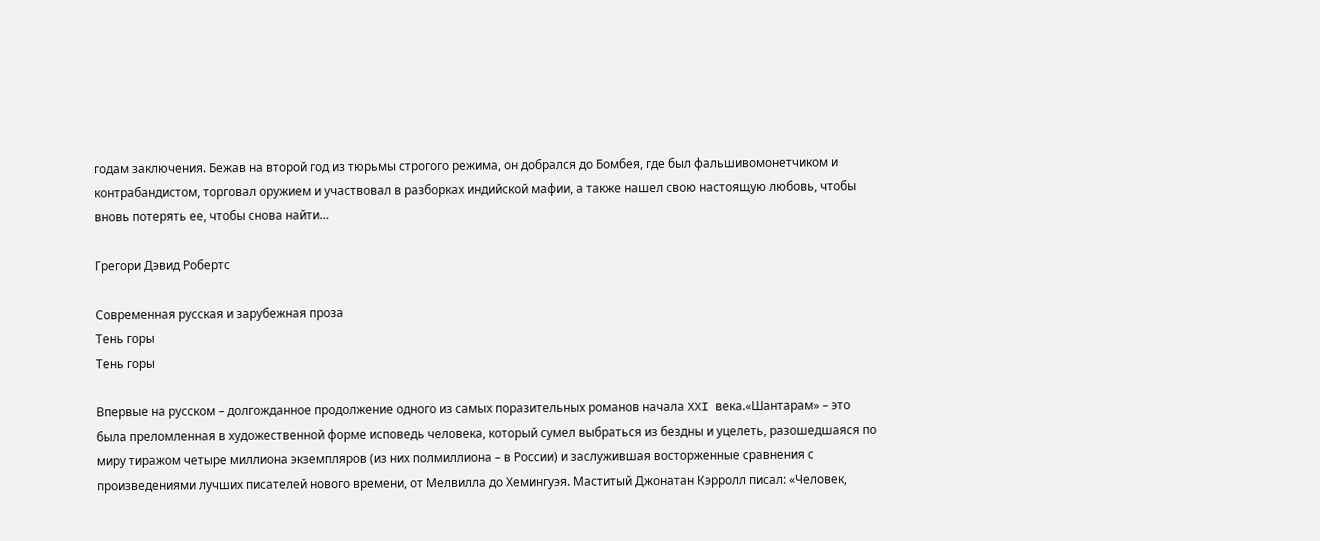годам заключения. Бежав на второй год из тюрьмы строгого режима, он добрался до Бомбея, где был фальшивомонетчиком и контрабандистом, торговал оружием и участвовал в разборках индийской мафии, а также нашел свою настоящую любовь, чтобы вновь потерять ее, чтобы снова найти…

Грегори Дэвид Робертс

Современная русская и зарубежная проза
Тень горы
Тень горы

Впервые на русском – долгожданное продолжение одного из самых поразительных романов начала XXI века.«Шантарам» – это была преломленная в художественной форме исповедь человека, который сумел выбраться из бездны и уцелеть, разошедшаяся по миру тиражом четыре миллиона экземпляров (из них полмиллиона – в России) и заслужившая восторженные сравнения с произведениями лучших писателей нового времени, от Мелвилла до Хемингуэя. Маститый Джонатан Кэрролл писал: «Человек,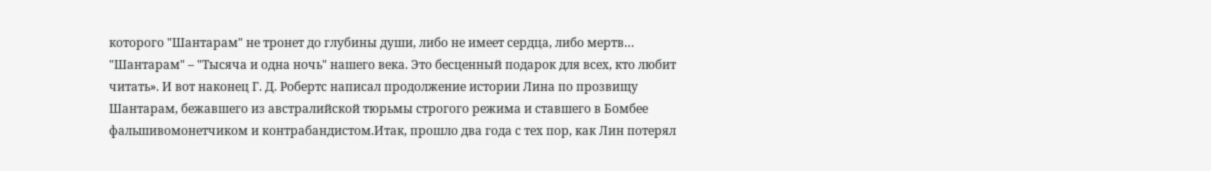которого "Шантарам" не тронет до глубины души, либо не имеет сердца, либо мертв… "Шантарам" – "Тысяча и одна ночь" нашего века. Это бесценный подарок для всех, кто любит читать». И вот наконец Г. Д. Робертс написал продолжение истории Лина по прозвищу Шантарам, бежавшего из австралийской тюрьмы строгого режима и ставшего в Бомбее фальшивомонетчиком и контрабандистом.Итак, прошло два года с тех пор, как Лин потерял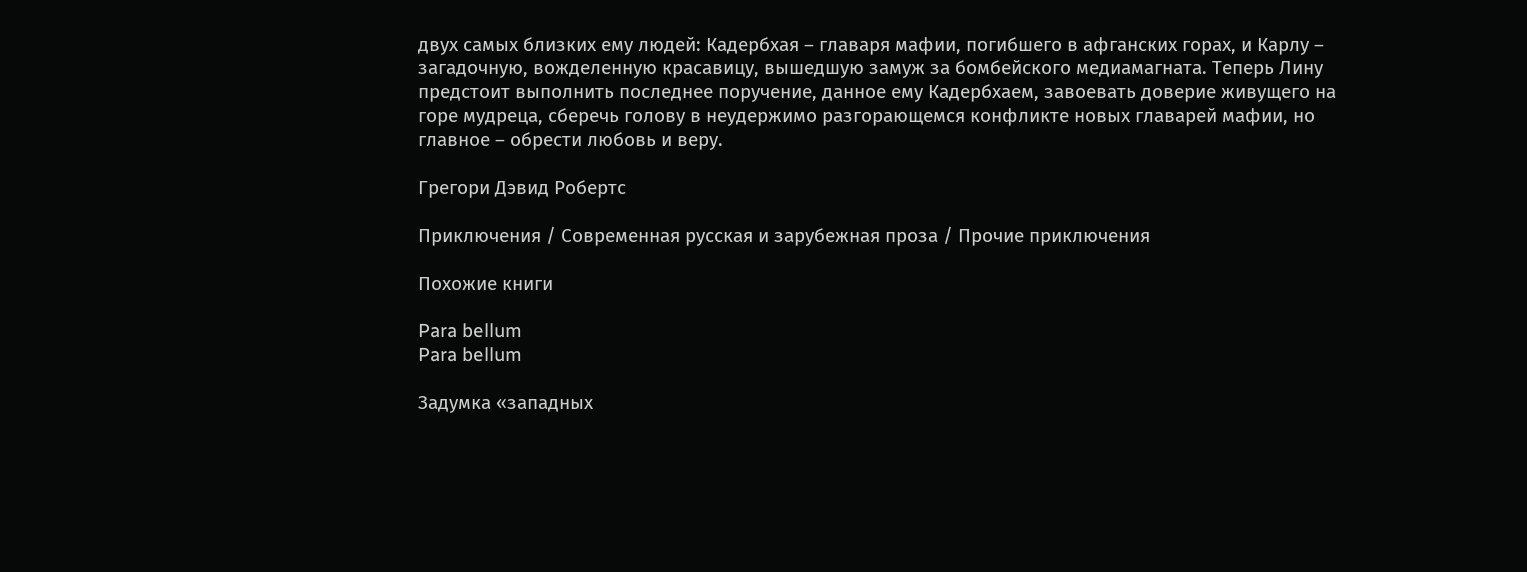двух самых близких ему людей: Кадербхая – главаря мафии, погибшего в афганских горах, и Карлу – загадочную, вожделенную красавицу, вышедшую замуж за бомбейского медиамагната. Теперь Лину предстоит выполнить последнее поручение, данное ему Кадербхаем, завоевать доверие живущего на горе мудреца, сберечь голову в неудержимо разгорающемся конфликте новых главарей мафии, но главное – обрести любовь и веру.

Грегори Дэвид Робертс

Приключения / Современная русская и зарубежная проза / Прочие приключения

Похожие книги

Para bellum
Para bellum

Задумка «западных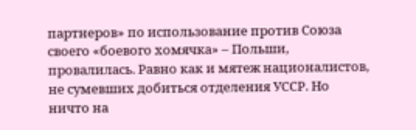партнеров» по использование против Союза своего «боевого хомячка» – Польши, провалилась. Равно как и мятеж националистов, не сумевших добиться отделения УССР. Но ничто на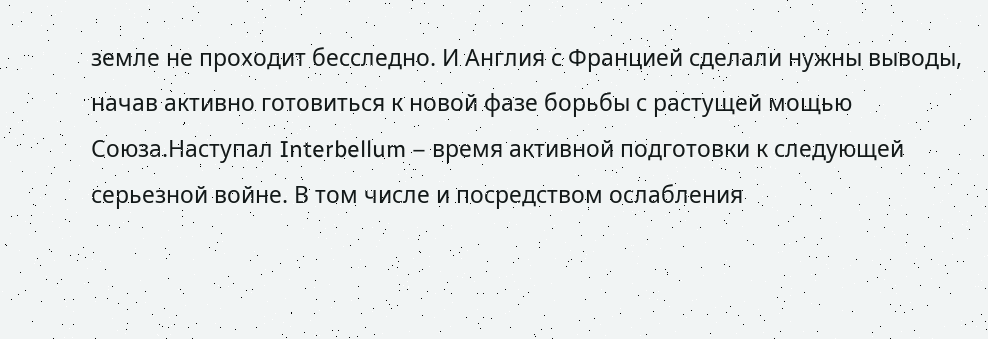земле не проходит бесследно. И Англия с Францией сделали нужны выводы, начав активно готовиться к новой фазе борьбы с растущей мощью Союза.Наступал Interbellum – время активной подготовки к следующей серьезной войне. В том числе и посредством ослабления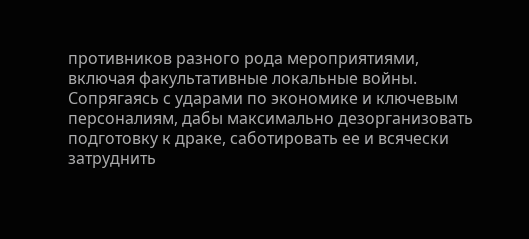противников разного рода мероприятиями, включая факультативные локальные войны. Сопрягаясь с ударами по экономике и ключевым персоналиям, дабы максимально дезорганизовать подготовку к драке, саботировать ее и всячески затруднить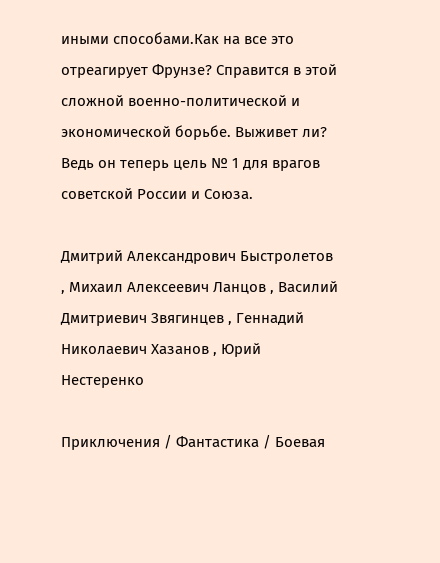иными способами.Как на все это отреагирует Фрунзе? Справится в этой сложной военно-политической и экономической борьбе. Выживет ли? Ведь он теперь цель № 1 для врагов советской России и Союза.

Дмитрий Александрович Быстролетов , Михаил Алексеевич Ланцов , Василий Дмитриевич Звягинцев , Геннадий Николаевич Хазанов , Юрий Нестеренко

Приключения / Фантастика / Боевая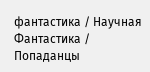фантастика / Научная Фантастика / Попаданцы